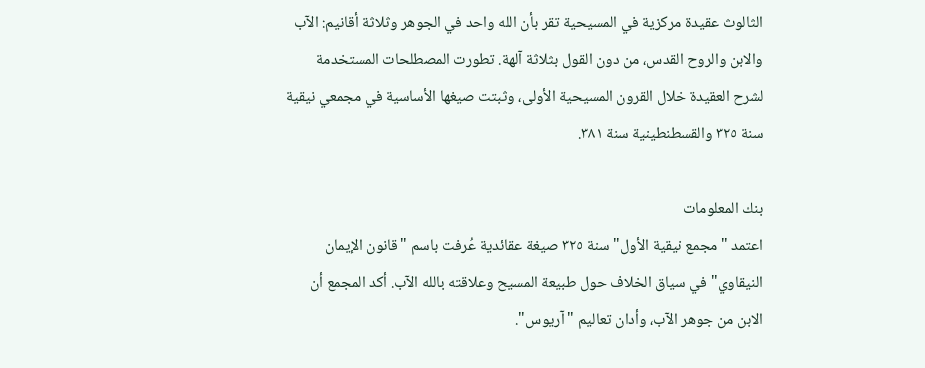الثالوث عقيدة مركزية في المسيحية تقر بأن الله واحد في الجوهر وثلاثة أقانيم: الآب والابن والروح القدس، من دون القول بثلاثة آلهة. تطورت المصطلحات المستخدمة لشرح العقيدة خلال القرون المسيحية الأولى، وثبتت صيغها الأساسية في مجمعي نيقية سنة ٣٢٥ والقسطنطينية سنة ٣٨١.

بنك المعلومات
اعتمد "مجمع نيقية الأول" سنة ٣٢٥ صيغة عقائدية عُرفت باسم "قانون الإيمان النيقاوي" في سياق الخلاف حول طبيعة المسيح وعلاقته بالله الآب. أكد المجمع أن الابن من جوهر الآب، وأدان تعاليم "آريوس".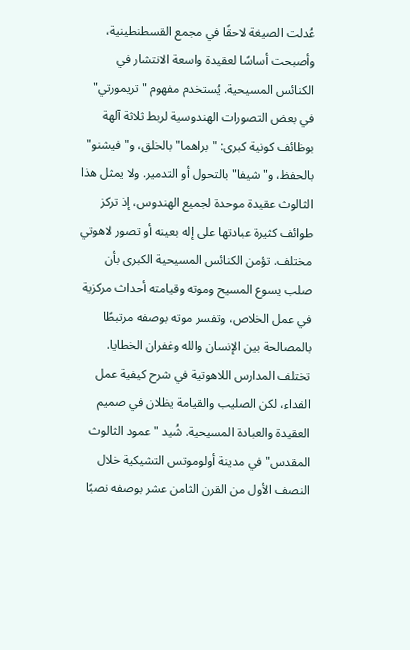عُدلت الصيغة لاحقًا في مجمع القسطنطينية، وأصبحت أساسًا لعقيدة واسعة الانتشار في الكنائس المسيحية. يُستخدم مفهوم "تريمورتي" في بعض التصورات الهندوسية لربط ثلاثة آلهة بوظائف كونية كبرى: "براهما" بالخلق، و"فيشنو" بالحفظ، و"شيفا" بالتحول أو التدمير. ولا يمثل هذا الثالوث عقيدة موحدة لجميع الهندوس، إذ تركز طوائف كثيرة عبادتها على إله بعينه أو تصور لاهوتي مختلف. تؤمن الكنائس المسيحية الكبرى بأن صلب يسوع المسيح وموته وقيامته أحداث مركزية في عمل الخلاص، وتفسر موته بوصفه مرتبطًا بالمصالحة بين الإنسان والله وغفران الخطايا. تختلف المدارس اللاهوتية في شرح كيفية عمل الفداء، لكن الصليب والقيامة يظلان في صميم العقيدة والعبادة المسيحية. شُيد "عمود الثالوث المقدس" في مدينة أولوموتس التشيكية خلال النصف الأول من القرن الثامن عشر بوصفه نصبًا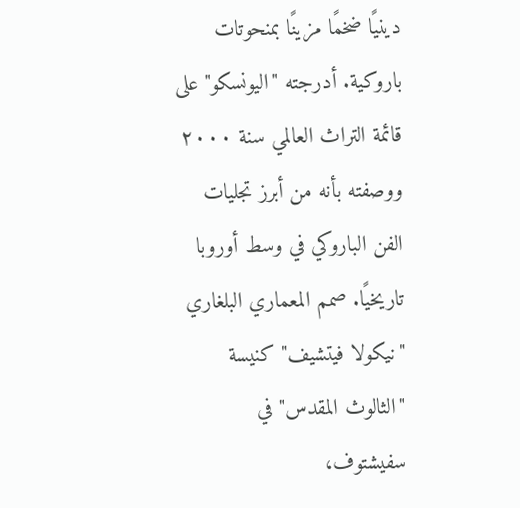دينيًا ضخمًا مزينًا بمنحوتات باروكية. أدرجته "اليونسكو" على قائمة التراث العالمي سنة ٢٠٠٠ ووصفته بأنه من أبرز تجليات الفن الباروكي في وسط أوروبا تاريخيًا. صمم المعماري البلغاري "نيكولا فيتشيف" كنيسة "الثالوث المقدس" في سفيشتوف،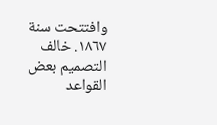وافتتحت سنة ١٨٦٧. خالف التصميم بعض القواعد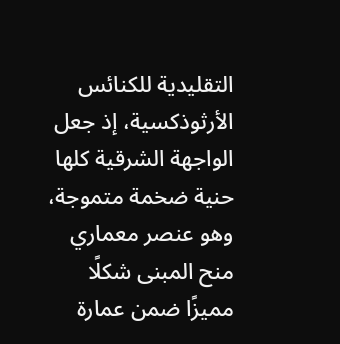التقليدية للكنائس الأرثوذكسية، إذ جعل الواجهة الشرقية كلها حنية ضخمة متموجة، وهو عنصر معماري منح المبنى شكلًا مميزًا ضمن عمارة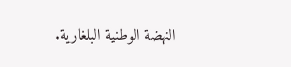النهضة الوطنية البلغارية.